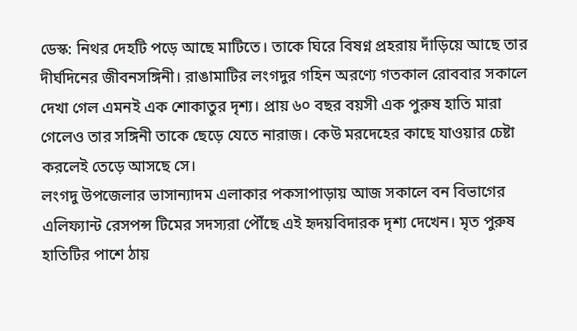ডেস্ক: নিথর দেহটি পড়ে আছে মাটিতে। তাকে ঘিরে বিষণ্ন প্রহরায় দাঁড়িয়ে আছে তার দীর্ঘদিনের জীবনসঙ্গিনী। রাঙামাটির লংগদুর গহিন অরণ্যে গতকাল রোববার সকালে দেখা গেল এমনই এক শোকাতুর দৃশ্য। প্রায় ৬০ বছর বয়সী এক পুরুষ হাতি মারা গেলেও তার সঙ্গিনী তাকে ছেড়ে যেতে নারাজ। কেউ মরদেহের কাছে যাওয়ার চেষ্টা করলেই তেড়ে আসছে সে।
লংগদু উপজেলার ভাসান্যাদম এলাকার পকসাপাড়ায় আজ সকালে বন বিভাগের এলিফ্যান্ট রেসপন্স টিমের সদস্যরা পৌঁছে এই হৃদয়বিদারক দৃশ্য দেখেন। মৃত পুরুষ হাতিটির পাশে ঠায়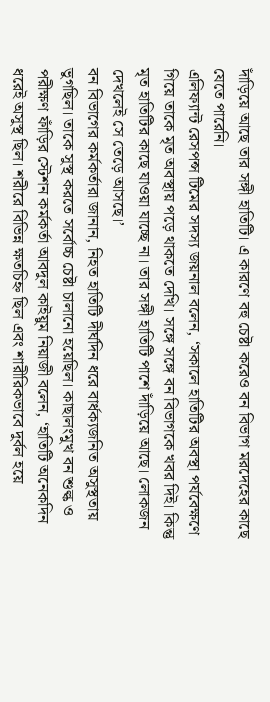দাঁড়িয়ে আছে তার সঙ্গী হাতিটি। এ কারণে বহু চেষ্টা করেও বন বিভাগ মরদেহের কাছে যেতে পারেনি।
এলিফ্যান্ট রেসপন্স টিমের সদস্য জয়নাল বলেন, ‘সকালে হাতিটির অবস্থা পর্যবেক্ষণে গিয়ে তাকে মৃত অবস্থায় পড়ে থাকতে দেখি। সঙ্গে সঙ্গে বন বিভাগকে খবর দিই। কিন্তু মৃত হাতিটির কাছে যাওয়া যাচ্ছে না। তার সঙ্গী হাতিটি পাশে দাঁড়িয়ে আছে। লোকজন দেখলেই সে তেড়ে আসছে।’
বন বিভাগের কর্মকর্তারা জানান, নিহত হাতিটি দীর্ঘদিন ধরে বার্ধক্যজনিত অসুস্থতায় ভুগছিল। তাকে সুস্থ করতে সর্বোচ্চ চেষ্টা চালানো হয়েছিল। কাছালংমুখ বন শুল্ক ও পরীক্ষণ ফাঁড়ির স্টেশন কর্মকর্তা আবদুল কাইয়ুম নিয়াজী বলেন, ‘হাতিটি অনেকদিন ধরেই অসুস্থ ছিল। শরীরে বিভিন্ন ক্ষতচিহ্ন ছিল এবং শারীরিকভাবে দুর্বল হয়ে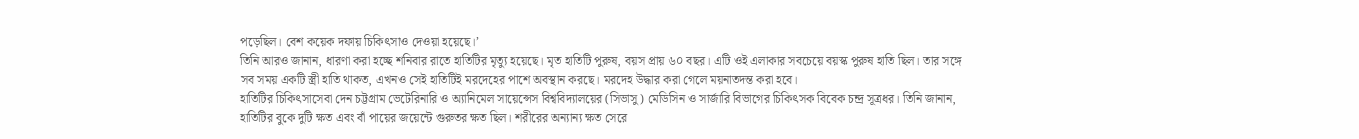পড়েছিল। বেশ কয়েক দফায় চিকিৎসাও দেওয়া হয়েছে।’
তিনি আরও জানান, ধারণা করা হচ্ছে শনিবার রাতে হাতিটির মৃত্যু হয়েছে। মৃত হাতিটি পুরুষ, বয়স প্রায় ৬০ বছর। এটি ওই এলাকার সবচেয়ে বয়স্ক পুরুষ হাতি ছিল। তার সঙ্গে সব সময় একটি স্ত্রী হাতি থাকত, এখনও সেই হাতিটিই মরদেহের পাশে অবস্থান করছে। মরদেহ উদ্ধার করা গেলে ময়নাতদন্ত করা হবে।
হাতিটির চিকিৎসাসেবা দেন চট্টগ্রাম ভেটেরিনারি ও অ্যানিমেল সায়েন্সেস বিশ্ববিদ্যালয়ের (সিভাসু) মেডিসিন ও সার্জারি বিভাগের চিকিৎসক বিবেক চন্দ্র সূত্রধর। তিনি জানান, হাতিটির বুকে দুটি ক্ষত এবং বাঁ পায়ের জয়েন্টে গুরুতর ক্ষত ছিল। শরীরের অন্যান্য ক্ষত সেরে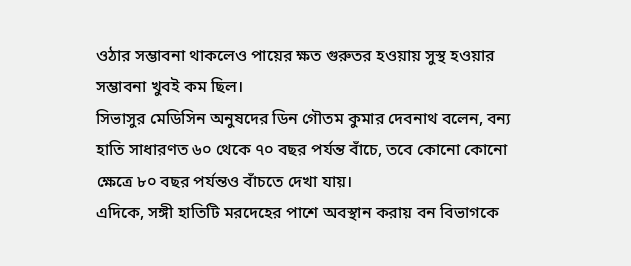ওঠার সম্ভাবনা থাকলেও পায়ের ক্ষত গুরুতর হওয়ায় সুস্থ হওয়ার সম্ভাবনা খুবই কম ছিল।
সিভাসুর মেডিসিন অনুষদের ডিন গৌতম কুমার দেবনাথ বলেন, বন্য হাতি সাধারণত ৬০ থেকে ৭০ বছর পর্যন্ত বাঁচে, তবে কোনো কোনো ক্ষেত্রে ৮০ বছর পর্যন্তও বাঁচতে দেখা যায়।
এদিকে, সঙ্গী হাতিটি মরদেহের পাশে অবস্থান করায় বন বিভাগকে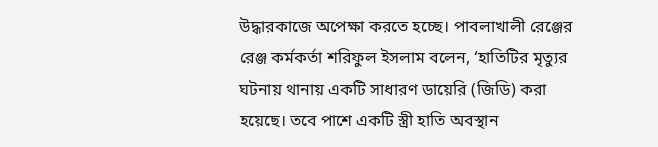উদ্ধারকাজে অপেক্ষা করতে হচ্ছে। পাবলাখালী রেঞ্জের রেঞ্জ কর্মকর্তা শরিফুল ইসলাম বলেন, ‘হাতিটির মৃত্যুর ঘটনায় থানায় একটি সাধারণ ডায়েরি (জিডি) করা হয়েছে। তবে পাশে একটি স্ত্রী হাতি অবস্থান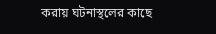করায় ঘটনাস্থলের কাছে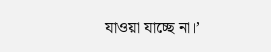যাওয়া যাচ্ছে না।’